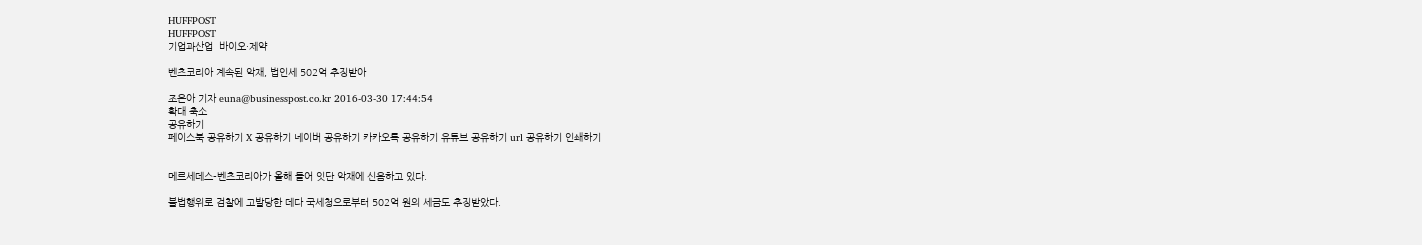HUFFPOST
HUFFPOST
기업과산업  바이오·제약

벤츠코리아 계속된 악재, 법인세 502억 추징받아

조은아 기자 euna@businesspost.co.kr 2016-03-30 17:44:54
확대 축소
공유하기
페이스북 공유하기 X 공유하기 네이버 공유하기 카카오톡 공유하기 유튜브 공유하기 url 공유하기 인쇄하기


메르세데스-벤츠코리아가 올해 들어 잇단 악재에 신음하고 있다.

불법행위로 검찰에 고발당한 데다 국세청으로부터 502억 원의 세금도 추징받았다.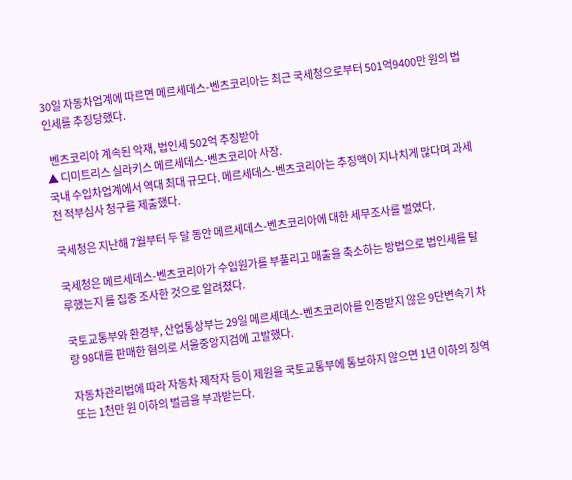30일 자동차업계에 따르면 메르세데스-벤츠코리아는 최근 국세청으로부터 501억9400만 원의 법인세를 추징당했다.

  벤츠코리아 계속된 악재, 법인세 502억 추징받아
▲ 디미트리스 실라키스 메르세데스-벤츠코리아 사장.
국내 수입차업계에서 역대 최대 규모다. 메르세데스-벤츠코리아는 추징액이 지나치게 많다며 과세전 적부심사 청구를 제출했다.

국세청은 지난해 7월부터 두 달 동안 메르세데스-벤츠코리아에 대한 세무조사를 벌였다.

국세청은 메르세데스-벤츠코리아가 수입원가를 부풀리고 매출을 축소하는 방법으로 법인세를 탈루했는지 를 집중 조사한 것으로 알려졌다.

국토교통부와 환경부, 산업통상부는 29일 메르세데스-벤츠코리아를 인증받지 않은 9단변속기 차량 98대를 판매한 혐의로 서울중앙지검에 고발했다.

자동차관리법에 따라 자동차 제작자 등이 제원을 국토교통부에 통보하지 않으면 1년 이하의 징역 또는 1천만 원 이하의 벌금을 부과받는다.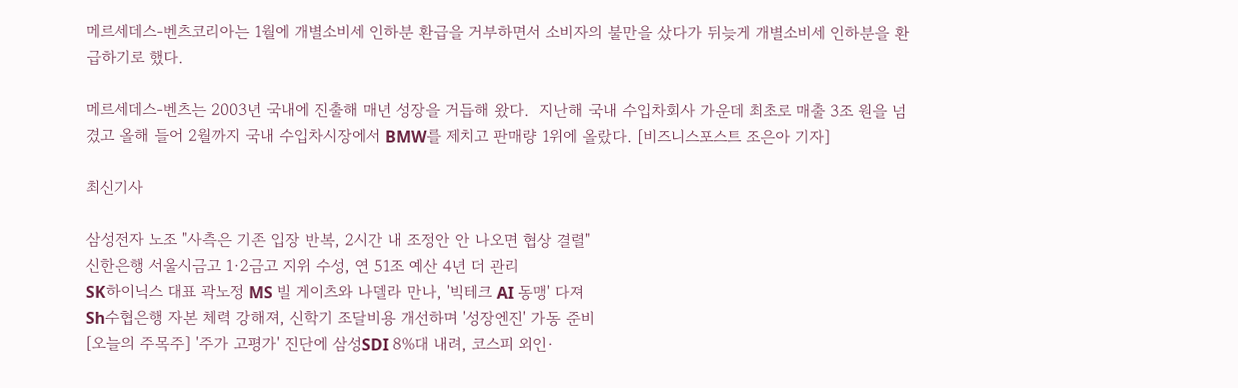메르세데스-벤츠코리아는 1월에 개별소비세 인하분 환급을 거부하면서 소비자의 불만을 샀다가 뒤늦게 개별소비세 인하분을 환급하기로 했다.

메르세데스-벤츠는 2003년 국내에 진출해 매년 성장을 거듭해 왔다.  지난해 국내 수입차회사 가운데 최초로 매출 3조 원을 넘겼고 올해 들어 2월까지 국내 수입차시장에서 BMW를 제치고 판매량 1위에 올랐다. [비즈니스포스트 조은아 기자]

최신기사

삼성전자 노조 "사측은 기존 입장 반복, 2시간 내 조정안 안 나오면 협상 결렬"
신한은행 서울시금고 1·2금고 지위 수성, 연 51조 예산 4년 더 관리
SK하이닉스 대표 곽노정 MS 빌 게이츠와 나델라 만나, '빅테크 AI 동맹' 다져
Sh수협은행 자본 체력 강해져, 신학기 조달비용 개선하며 '성장엔진' 가동 준비
[오늘의 주목주] '주가 고평가' 진단에 삼성SDI 8%대 내려, 코스피 외인·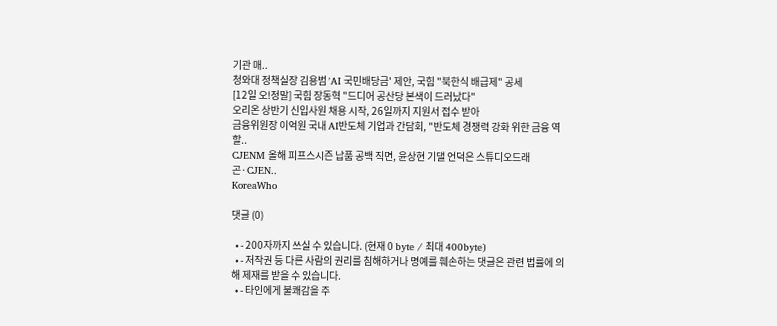기관 매..
청와대 정책실장 김용범 'AI 국민배당금' 제안, 국힘 "북한식 배급제" 공세
[12일 오!정말] 국힘 장동혁 "드디어 공산당 본색이 드러났다"
오리온 상반기 신입사원 채용 시작, 26일까지 지원서 접수 받아
금융위원장 이억원 국내 AI반도체 기업과 간담회, "반도체 경쟁력 강화 위한 금융 역할..
CJENM 올해 피프스시즌 납품 공백 직면, 윤상현 기댈 언덕은 스튜디오드래곤·CJEN..
KoreaWho

댓글 (0)

  • - 200자까지 쓰실 수 있습니다. (현재 0 byte / 최대 400byte)
  • - 저작권 등 다른 사람의 권리를 침해하거나 명예를 훼손하는 댓글은 관련 법률에 의해 제재를 받을 수 있습니다.
  • - 타인에게 불쾌감을 주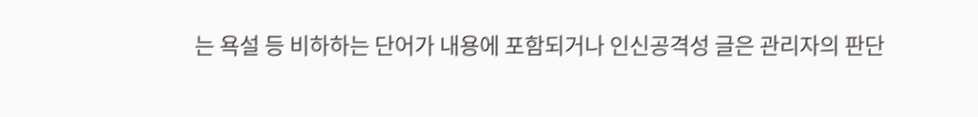는 욕설 등 비하하는 단어가 내용에 포함되거나 인신공격성 글은 관리자의 판단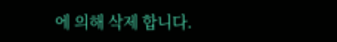에 의해 삭제 합니다.